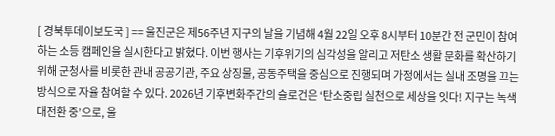[ 경북투데이보도국 ] == 울진군은 제56주년 지구의 날을 기념해 4월 22일 오후 8시부터 10분간 전 군민이 참여하는 소등 캠페인을 실시한다고 밝혔다. 이번 행사는 기후위기의 심각성을 알리고 저탄소 생활 문화를 확산하기 위해 군청사를 비롯한 관내 공공기관, 주요 상징물, 공동주택을 중심으로 진행되며 가정에서는 실내 조명을 끄는 방식으로 자율 참여할 수 있다. 2026년 기후변화주간의 슬로건은 ‘탄소중립 실천으로 세상을 잇다! 지구는 녹색대전환 중’으로, 울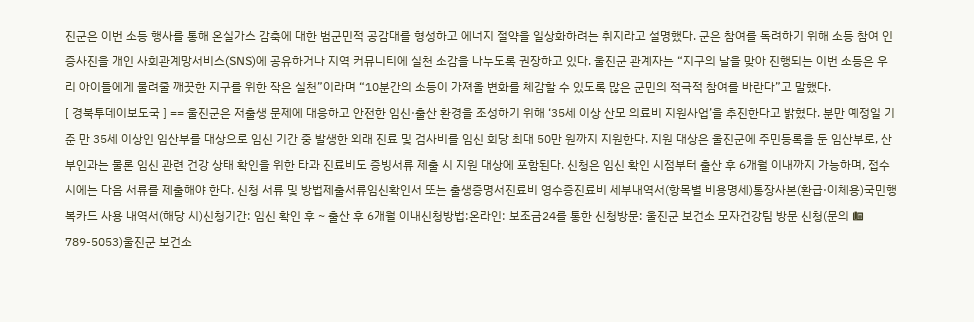진군은 이번 소등 행사를 통해 온실가스 감축에 대한 범군민적 공감대를 형성하고 에너지 절약을 일상화하려는 취지라고 설명했다. 군은 참여를 독려하기 위해 소등 참여 인증사진을 개인 사회관계망서비스(SNS)에 공유하거나 지역 커뮤니티에 실천 소감을 나누도록 권장하고 있다. 울진군 관계자는 “지구의 날을 맞아 진행되는 이번 소등은 우리 아이들에게 물려줄 깨끗한 지구를 위한 작은 실천”이라며 “10분간의 소등이 가져올 변화를 체감할 수 있도록 많은 군민의 적극적 참여를 바란다”고 말했다.
[ 경북투데이보도국 ] == 울진군은 저출생 문제에 대응하고 안전한 임신·출산 환경을 조성하기 위해 ‘35세 이상 산모 의료비 지원사업’을 추진한다고 밝혔다. 분만 예정일 기준 만 35세 이상인 임산부를 대상으로 임신 기간 중 발생한 외래 진료 및 검사비를 임신 회당 최대 50만 원까지 지원한다. 지원 대상은 울진군에 주민등록을 둔 임산부로, 산부인과는 물론 임신 관련 건강 상태 확인을 위한 타과 진료비도 증빙서류 제출 시 지원 대상에 포함된다. 신청은 임신 확인 시점부터 출산 후 6개월 이내까지 가능하며, 접수 시에는 다음 서류를 제출해야 한다. 신청 서류 및 방법제출서류임신확인서 또는 출생증명서진료비 영수증진료비 세부내역서(항목별 비용명세)통장사본(환급·이체용)국민행복카드 사용 내역서(해당 시)신청기간: 임신 확인 후 ~ 출산 후 6개월 이내신청방법:온라인: 보조금24를 통한 신청방문: 울진군 보건소 모자건강팀 방문 신청(문의 ☎ 789-5053)울진군 보건소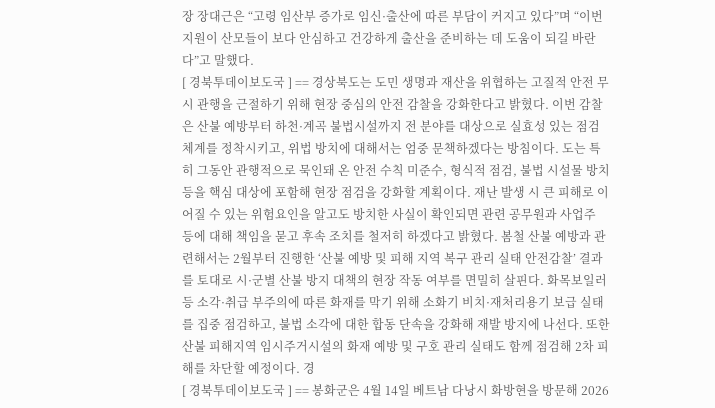장 장대근은 “고령 임산부 증가로 임신·출산에 따른 부담이 커지고 있다”며 “이번 지원이 산모들이 보다 안심하고 건강하게 출산을 준비하는 데 도움이 되길 바란다”고 말했다.
[ 경북투데이보도국 ] == 경상북도는 도민 생명과 재산을 위협하는 고질적 안전 무시 관행을 근절하기 위해 현장 중심의 안전 감찰을 강화한다고 밝혔다. 이번 감찰은 산불 예방부터 하천·계곡 불법시설까지 전 분야를 대상으로 실효성 있는 점검 체계를 정착시키고, 위법 방치에 대해서는 엄중 문책하겠다는 방침이다. 도는 특히 그동안 관행적으로 묵인돼 온 안전 수칙 미준수, 형식적 점검, 불법 시설물 방치 등을 핵심 대상에 포함해 현장 점검을 강화할 계획이다. 재난 발생 시 큰 피해로 이어질 수 있는 위험요인을 알고도 방치한 사실이 확인되면 관련 공무원과 사업주 등에 대해 책임을 묻고 후속 조치를 철저히 하겠다고 밝혔다. 봄철 산불 예방과 관련해서는 2월부터 진행한 ‘산불 예방 및 피해 지역 복구 관리 실태 안전감찰’ 결과를 토대로 시·군별 산불 방지 대책의 현장 작동 여부를 면밀히 살핀다. 화목보일러 등 소각·취급 부주의에 따른 화재를 막기 위해 소화기 비치·재처리용기 보급 실태를 집중 점검하고, 불법 소각에 대한 합동 단속을 강화해 재발 방지에 나선다. 또한 산불 피해지역 임시주거시설의 화재 예방 및 구호 관리 실태도 함께 점검해 2차 피해를 차단할 예정이다. 경
[ 경북투데이보도국 ] == 봉화군은 4월 14일 베트남 다낭시 화방현을 방문해 2026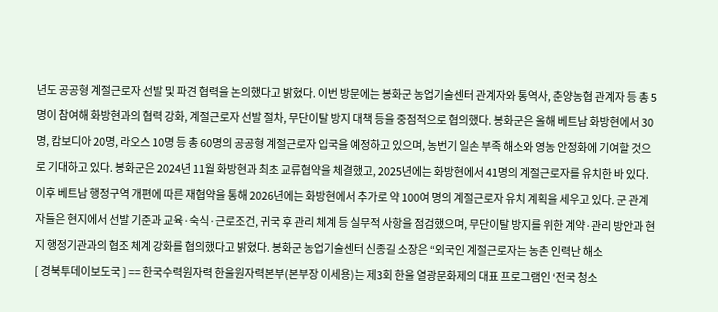년도 공공형 계절근로자 선발 및 파견 협력을 논의했다고 밝혔다. 이번 방문에는 봉화군 농업기술센터 관계자와 통역사, 춘양농협 관계자 등 총 5명이 참여해 화방현과의 협력 강화, 계절근로자 선발 절차, 무단이탈 방지 대책 등을 중점적으로 협의했다. 봉화군은 올해 베트남 화방현에서 30명, 캄보디아 20명, 라오스 10명 등 총 60명의 공공형 계절근로자 입국을 예정하고 있으며, 농번기 일손 부족 해소와 영농 안정화에 기여할 것으로 기대하고 있다. 봉화군은 2024년 11월 화방현과 최초 교류협약을 체결했고, 2025년에는 화방현에서 41명의 계절근로자를 유치한 바 있다. 이후 베트남 행정구역 개편에 따른 재협약을 통해 2026년에는 화방현에서 추가로 약 100여 명의 계절근로자 유치 계획을 세우고 있다. 군 관계자들은 현지에서 선발 기준과 교육·숙식·근로조건, 귀국 후 관리 체계 등 실무적 사항을 점검했으며, 무단이탈 방지를 위한 계약·관리 방안과 현지 행정기관과의 협조 체계 강화를 협의했다고 밝혔다. 봉화군 농업기술센터 신종길 소장은 “외국인 계절근로자는 농촌 인력난 해소
[ 경북투데이보도국 ] == 한국수력원자력 한울원자력본부(본부장 이세용)는 제3회 한울 열광문화제의 대표 프로그램인 ‘전국 청소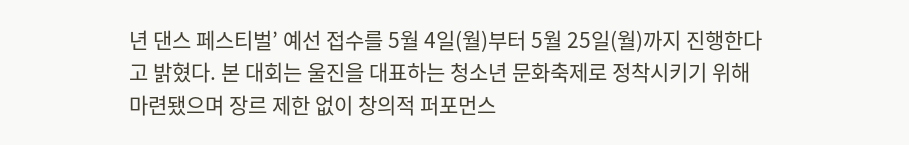년 댄스 페스티벌’ 예선 접수를 5월 4일(월)부터 5월 25일(월)까지 진행한다고 밝혔다. 본 대회는 울진을 대표하는 청소년 문화축제로 정착시키기 위해 마련됐으며 장르 제한 없이 창의적 퍼포먼스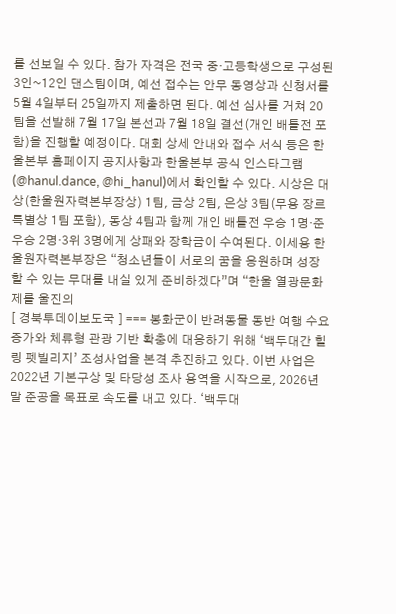를 선보일 수 있다. 참가 자격은 전국 중·고등학생으로 구성된 3인~12인 댄스팀이며, 예선 접수는 안무 동영상과 신청서를 5월 4일부터 25일까지 제출하면 된다. 예선 심사를 거쳐 20팀을 선발해 7월 17일 본선과 7월 18일 결선(개인 배틀전 포함)을 진행할 예정이다. 대회 상세 안내와 접수 서식 등은 한울본부 홈페이지 공지사항과 한울본부 공식 인스타그램(@hanul.dance, @hi_hanul)에서 확인할 수 있다. 시상은 대상(한울원자력본부장상) 1팀, 금상 2팀, 은상 3팀(무용 장르 특별상 1팀 포함), 동상 4팀과 함께 개인 배틀전 우승 1명·준우승 2명·3위 3명에게 상패와 장학금이 수여된다. 이세용 한울원자력본부장은 “청소년들이 서로의 꿈을 응원하며 성장할 수 있는 무대를 내실 있게 준비하겠다”며 “한울 열광문화제를 울진의
[ 경북투데이보도국 ] === 봉화군이 반려동물 동반 여행 수요 증가와 체류형 관광 기반 확충에 대응하기 위해 ‘백두대간 힐링 펫빌리지’ 조성사업을 본격 추진하고 있다. 이번 사업은 2022년 기본구상 및 타당성 조사 용역을 시작으로, 2026년 말 준공을 목표로 속도를 내고 있다. ‘백두대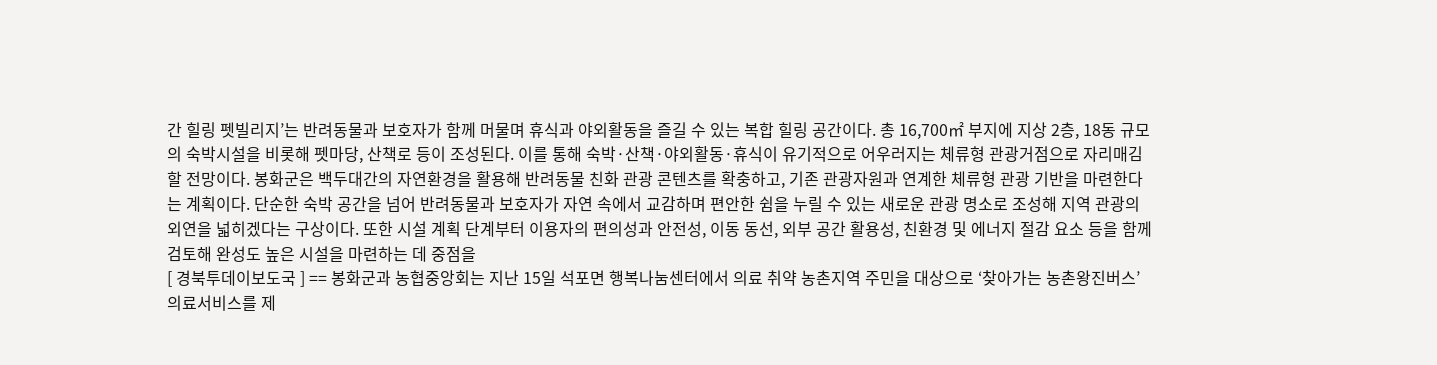간 힐링 펫빌리지’는 반려동물과 보호자가 함께 머물며 휴식과 야외활동을 즐길 수 있는 복합 힐링 공간이다. 총 16,700㎡ 부지에 지상 2층, 18동 규모의 숙박시설을 비롯해 펫마당, 산책로 등이 조성된다. 이를 통해 숙박·산책·야외활동·휴식이 유기적으로 어우러지는 체류형 관광거점으로 자리매김할 전망이다. 봉화군은 백두대간의 자연환경을 활용해 반려동물 친화 관광 콘텐츠를 확충하고, 기존 관광자원과 연계한 체류형 관광 기반을 마련한다는 계획이다. 단순한 숙박 공간을 넘어 반려동물과 보호자가 자연 속에서 교감하며 편안한 쉼을 누릴 수 있는 새로운 관광 명소로 조성해 지역 관광의 외연을 넓히겠다는 구상이다. 또한 시설 계획 단계부터 이용자의 편의성과 안전성, 이동 동선, 외부 공간 활용성, 친환경 및 에너지 절감 요소 등을 함께 검토해 완성도 높은 시설을 마련하는 데 중점을
[ 경북투데이보도국 ] == 봉화군과 농협중앙회는 지난 15일 석포면 행복나눔센터에서 의료 취약 농촌지역 주민을 대상으로 ‘찾아가는 농촌왕진버스’ 의료서비스를 제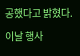공했다고 밝혔다. 이날 행사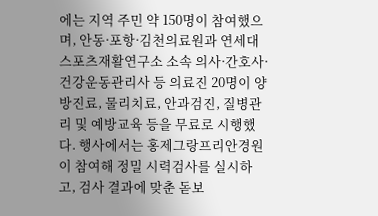에는 지역 주민 약 150명이 참여했으며, 안동·포항·김천의료원과 연세대 스포츠재활연구소 소속 의사·간호사·건강운동관리사 등 의료진 20명이 양방진료, 물리치료, 안과검진, 질병관리 및 예방교육 등을 무료로 시행했다. 행사에서는 홍제그랑프리안경원이 참여해 정밀 시력검사를 실시하고, 검사 결과에 맞춘 돋보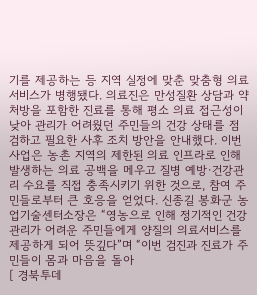기를 제공하는 등 지역 실정에 맞춘 맞춤형 의료서비스가 병행됐다. 의료진은 만성질환 상담과 약 처방을 포함한 진료를 통해 평소 의료 접근성이 낮아 관리가 어려웠던 주민들의 건강 상태를 점검하고 필요한 사후 조치 방안을 안내했다. 이번 사업은 농촌 지역의 제한된 의료 인프라로 인해 발생하는 의료 공백을 메우고 질병 예방·건강관리 수요를 직접 충족시키기 위한 것으로, 참여 주민들로부터 큰 호응을 얻었다. 신종길 봉화군 농업기술센터소장은 “영농으로 인해 정기적인 건강관리가 어려운 주민들에게 양질의 의료서비스를 제공하게 되어 뜻깊다”며 “이번 검진과 진료가 주민들이 몸과 마음을 돌아
[ 경북투데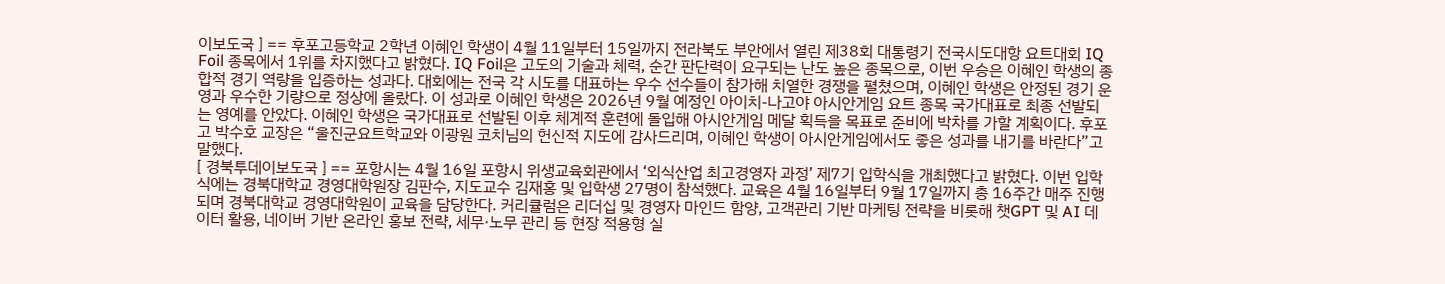이보도국 ] == 후포고등학교 2학년 이혜인 학생이 4월 11일부터 15일까지 전라북도 부안에서 열린 제38회 대통령기 전국시도대항 요트대회 IQ Foil 종목에서 1위를 차지했다고 밝혔다. IQ Foil은 고도의 기술과 체력, 순간 판단력이 요구되는 난도 높은 종목으로, 이번 우승은 이혜인 학생의 종합적 경기 역량을 입증하는 성과다. 대회에는 전국 각 시도를 대표하는 우수 선수들이 참가해 치열한 경쟁을 펼쳤으며, 이혜인 학생은 안정된 경기 운영과 우수한 기량으로 정상에 올랐다. 이 성과로 이혜인 학생은 2026년 9월 예정인 아이치-나고야 아시안게임 요트 종목 국가대표로 최종 선발되는 영예를 안았다. 이혜인 학생은 국가대표로 선발된 이후 체계적 훈련에 돌입해 아시안게임 메달 획득을 목표로 준비에 박차를 가할 계획이다. 후포고 박수호 교장은 “울진군요트학교와 이광원 코치님의 헌신적 지도에 감사드리며, 이혜인 학생이 아시안게임에서도 좋은 성과를 내기를 바란다”고 말했다.
[ 경북투데이보도국 ] == 포항시는 4월 16일 포항시 위생교육회관에서 ‘외식산업 최고경영자 과정’ 제7기 입학식을 개최했다고 밝혔다. 이번 입학식에는 경북대학교 경영대학원장 김판수, 지도교수 김재홍 및 입학생 27명이 참석했다. 교육은 4월 16일부터 9월 17일까지 총 16주간 매주 진행되며 경북대학교 경영대학원이 교육을 담당한다. 커리큘럼은 리더십 및 경영자 마인드 함양, 고객관리 기반 마케팅 전략을 비롯해 챗GPT 및 AI 데이터 활용, 네이버 기반 온라인 홍보 전략, 세무·노무 관리 등 현장 적용형 실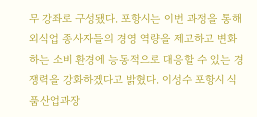무 강좌로 구성됐다. 포항시는 이번 과정을 통해 외식업 종사자들의 경영 역량을 제고하고 변화하는 소비 환경에 능동적으로 대응할 수 있는 경쟁력을 강화하겠다고 밝혔다. 이성수 포항시 식품산업과장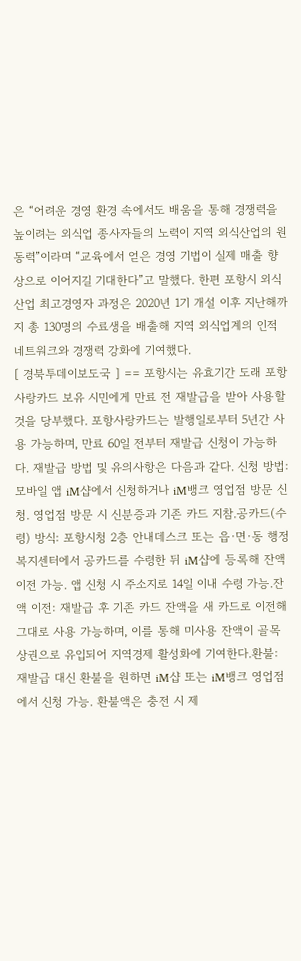은 “어려운 경영 환경 속에서도 배움을 통해 경쟁력을 높이려는 외식업 종사자들의 노력이 지역 외식산업의 원동력”이라며 “교육에서 얻은 경영 기법이 실제 매출 향상으로 이어지길 기대한다”고 말했다. 한편 포항시 외식산업 최고경영자 과정은 2020년 1기 개설 이후 지난해까지 총 130명의 수료생을 배출해 지역 외식업계의 인적 네트워크와 경쟁력 강화에 기여했다.
[ 경북투데이보도국 ] == 포항시는 유효기간 도래 포항사랑카드 보유 시민에게 만료 전 재발급을 받아 사용할 것을 당부했다. 포항사랑카드는 발행일로부터 5년간 사용 가능하며, 만료 60일 전부터 재발급 신청이 가능하다. 재발급 방법 및 유의사항은 다음과 같다. 신청 방법: 모바일 앱 iM샵에서 신청하거나 iM뱅크 영업점 방문 신청. 영업점 방문 시 신분증과 기존 카드 지참.공카드(수령) 방식: 포항시청 2층 안내데스크 또는 읍·면·동 행정복지센터에서 공카드를 수령한 뒤 iM샵에 등록해 잔액 이전 가능. 앱 신청 시 주소지로 14일 이내 수령 가능.잔액 이전: 재발급 후 기존 카드 잔액을 새 카드로 이전해 그대로 사용 가능하며, 이를 통해 미사용 잔액이 골목상권으로 유입되어 지역경제 활성화에 기여한다.환불: 재발급 대신 환불을 원하면 iM샵 또는 iM뱅크 영업점에서 신청 가능. 환불액은 충전 시 제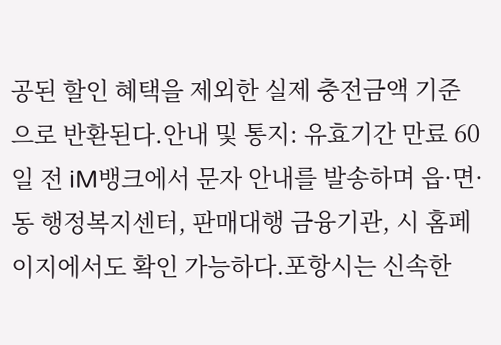공된 할인 혜택을 제외한 실제 충전금액 기준으로 반환된다.안내 및 통지: 유효기간 만료 60일 전 iM뱅크에서 문자 안내를 발송하며 읍·면·동 행정복지센터, 판매대행 금융기관, 시 홈페이지에서도 확인 가능하다.포항시는 신속한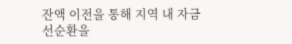잔액 이전을 통해 지역 내 자금 선순환을